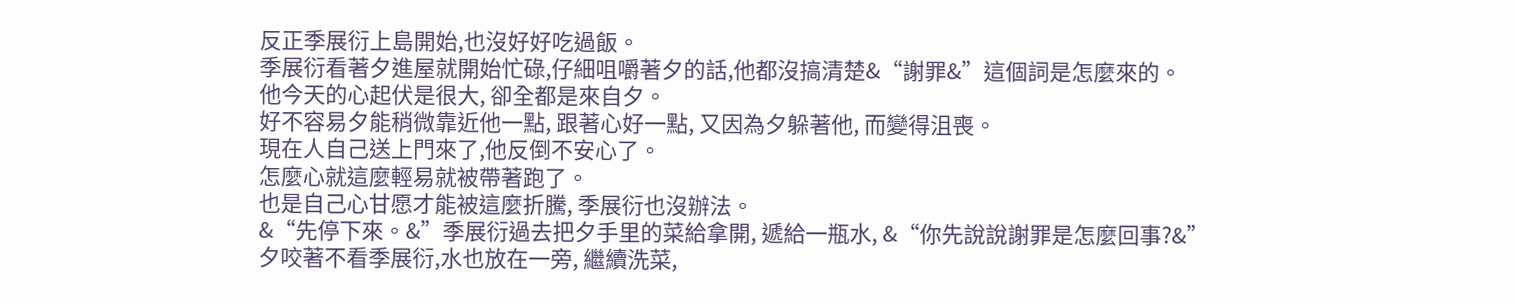反正季展衍上島開始,也沒好好吃過飯。
季展衍看著夕進屋就開始忙碌,仔細咀嚼著夕的話,他都沒搞清楚&“謝罪&”這個詞是怎麼來的。
他今天的心起伏是很大, 卻全都是來自夕。
好不容易夕能稍微靠近他一點, 跟著心好一點, 又因為夕躲著他, 而變得沮喪。
現在人自己送上門來了,他反倒不安心了。
怎麼心就這麼輕易就被帶著跑了。
也是自己心甘愿才能被這麼折騰, 季展衍也沒辦法。
&“先停下來。&”季展衍過去把夕手里的菜給拿開, 遞給一瓶水, &“你先說說謝罪是怎麼回事?&”
夕咬著不看季展衍,水也放在一旁, 繼續洗菜,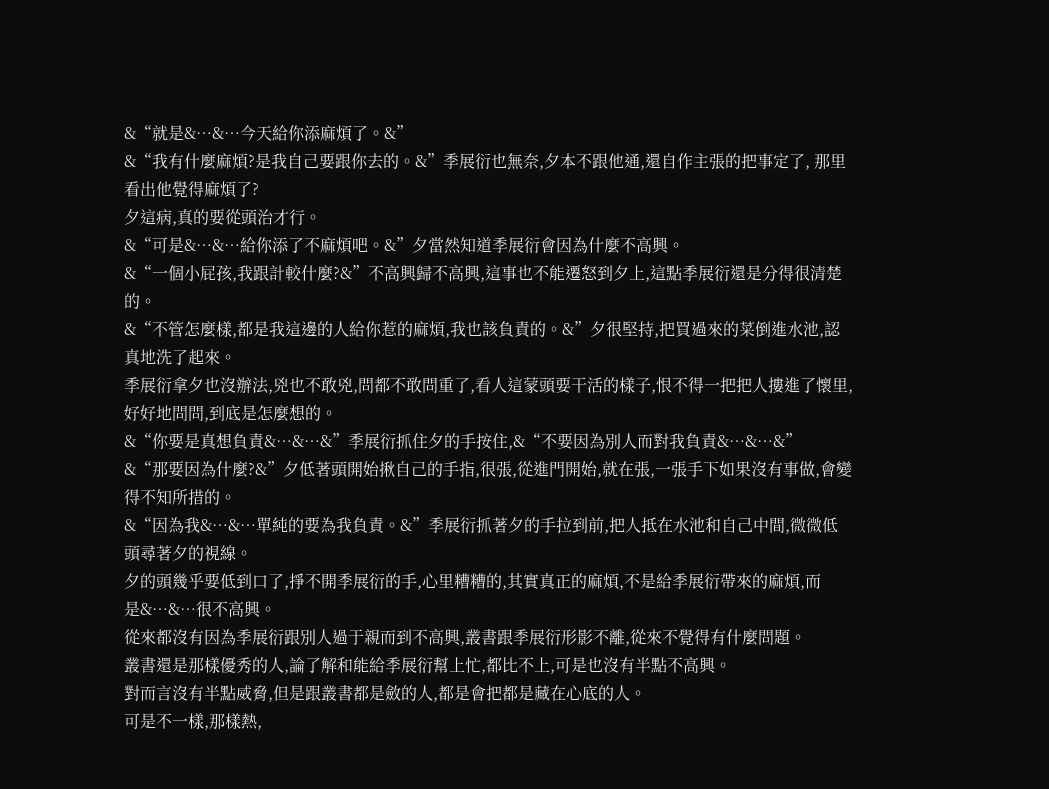&“就是&…&…今天給你添麻煩了。&”
&“我有什麼麻煩?是我自己要跟你去的。&”季展衍也無奈,夕本不跟他通,還自作主張的把事定了, 那里看出他覺得麻煩了?
夕這病,真的要從頭治才行。
&“可是&…&…給你添了不麻煩吧。&”夕當然知道季展衍會因為什麼不高興。
&“一個小屁孩,我跟計較什麼?&”不高興歸不高興,這事也不能遷怒到夕上,這點季展衍還是分得很清楚的。
&“不管怎麼樣,都是我這邊的人給你惹的麻煩,我也該負責的。&”夕很堅持,把買過來的菜倒進水池,認真地洗了起來。
季展衍拿夕也沒辦法,兇也不敢兇,問都不敢問重了,看人這蒙頭要干活的樣子,恨不得一把把人摟進了懷里,好好地問問,到底是怎麼想的。
&“你要是真想負責&…&…&”季展衍抓住夕的手按住,&“不要因為別人而對我負責&…&…&”
&“那要因為什麼?&”夕低著頭開始揪自己的手指,很張,從進門開始,就在張,一張手下如果沒有事做,會變得不知所措的。
&“因為我&…&…單純的要為我負責。&”季展衍抓著夕的手拉到前,把人抵在水池和自己中間,微微低頭尋著夕的視線。
夕的頭幾乎要低到口了,掙不開季展衍的手,心里糟糟的,其實真正的麻煩,不是給季展衍帶來的麻煩,而是&…&…很不高興。
從來都沒有因為季展衍跟別人過于親而到不高興,叢書跟季展衍形影不離,從來不覺得有什麼問題。
叢書還是那樣優秀的人,論了解和能給季展衍幫上忙,都比不上,可是也沒有半點不高興。
對而言沒有半點威脅,但是跟叢書都是斂的人,都是會把都是藏在心底的人。
可是不一樣,那樣熱,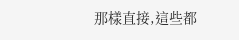那樣直接,這些都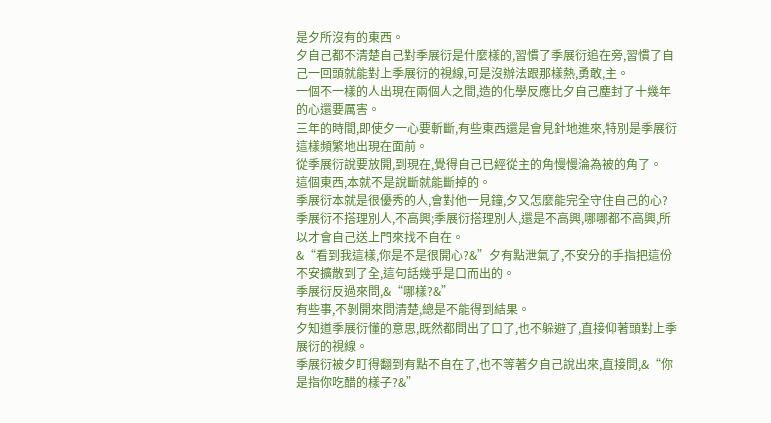是夕所沒有的東西。
夕自己都不清楚自己對季展衍是什麼樣的,習慣了季展衍追在旁,習慣了自己一回頭就能對上季展衍的視線,可是沒辦法跟那樣熱,勇敢,主。
一個不一樣的人出現在兩個人之間,造的化學反應比夕自己塵封了十幾年的心還要厲害。
三年的時間,即使夕一心要斬斷,有些東西還是會見針地進來,特別是季展衍這樣頻繁地出現在面前。
從季展衍說要放開,到現在,覺得自己已經從主的角慢慢淪為被的角了。
這個東西,本就不是說斷就能斷掉的。
季展衍本就是很優秀的人,會對他一見鐘,夕又怎麼能完全守住自己的心?
季展衍不搭理別人,不高興;季展衍搭理別人,還是不高興,哪哪都不高興,所以才會自己送上門來找不自在。
&“看到我這樣,你是不是很開心?&”夕有點泄氣了,不安分的手指把這份不安擴散到了全,這句話幾乎是口而出的。
季展衍反過來問,&“哪樣?&”
有些事,不剝開來問清楚,總是不能得到結果。
夕知道季展衍懂的意思,既然都問出了口了,也不躲避了,直接仰著頭對上季展衍的視線。
季展衍被夕盯得翻到有點不自在了,也不等著夕自己說出來,直接問,&“你是指你吃醋的樣子?&”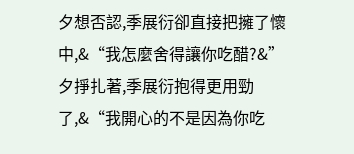夕想否認,季展衍卻直接把擁了懷中,&“我怎麼舍得讓你吃醋?&”
夕掙扎著,季展衍抱得更用勁了,&“我開心的不是因為你吃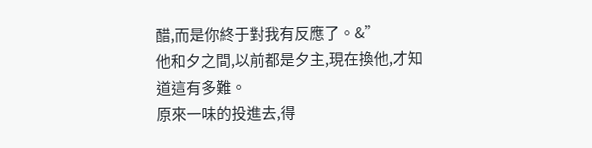醋,而是你終于對我有反應了。&”
他和夕之間,以前都是夕主,現在換他,才知道這有多難。
原來一味的投進去,得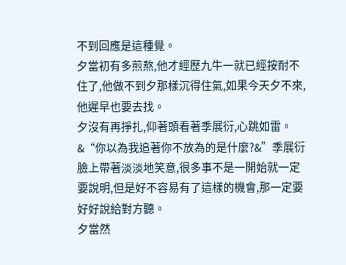不到回應是這種覺。
夕當初有多煎熬,他才經歷九牛一就已經按耐不住了,他做不到夕那樣沉得住氣,如果今天夕不來,他遲早也要去找。
夕沒有再掙扎,仰著頭看著季展衍,心跳如雷。
&“你以為我追著你不放為的是什麼?&”季展衍臉上帶著淡淡地笑意,很多事不是一開始就一定要說明,但是好不容易有了這樣的機會,那一定要好好說給對方聽。
夕當然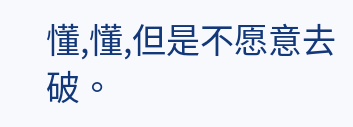懂,懂,但是不愿意去破。